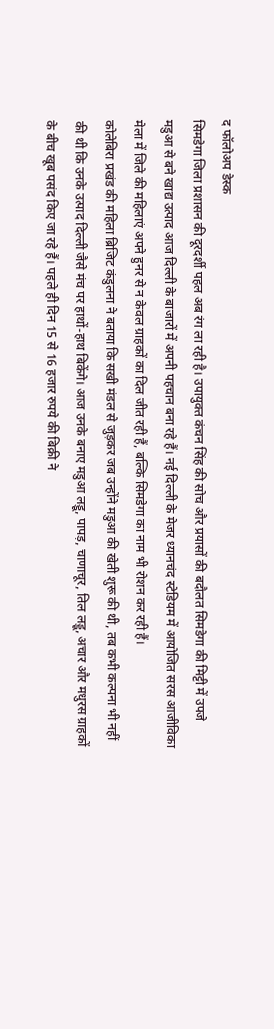द फॉलोअप डेस्क
सिमडेगा जिला प्रशासन की दूरदर्शी पहल अब रंग ला रही है। उपायुक्त कंचन सिंह की सोच और प्रयासों की बदौलत सिमडेगा की मिट्टी में उपजे मडुआ से बने खाद्य उत्पाद आज दिल्ली के बाजारों में अपनी पहचान बना रहे हैं। नई दिल्ली के मेजर ध्यानचंद स्टेडियम में आयोजित सरस आजीविका मेला में जिले की महिलाएं अपने हुनर से न केवल ग्राहकों का दिल जीत रही हैं, बल्कि सिमडेगा का नाम भी रोशन कर रही हैं।
कोलेबिरा प्रखंड की महिला ब्रिजिट कंडुलना ने बताया कि सखी मंडल से जुड़कर जब उन्होंने मडुआ की खेती शुरू की थी, तब कभी कल्पना भी नहीं की थी कि उनके उत्पाद दिल्ली जैसे मंच पर हाथों-हाथ बिकेंगे। आज उनके बनाए मडुआ लड्डू, पापड़, चाणाचूर, तिल लड्डू, अचार और मधुरस ग्राहकों के बीच खूब पसंद किए जा रहे हैं। पहले ही दिन 15 से 16 हजार रुपये की बिक्री ने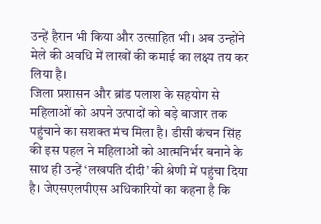उन्हें हैरान भी किया और उत्साहित भी। अब उन्होंने मेले की अवधि में लाखों की कमाई का लक्ष्य तय कर लिया है।
जिला प्रशासन और ब्रांड पलाश के सहयोग से महिलाओं को अपने उत्पादों को बड़े बाजार तक पहुंचाने का सशक्त मंच मिला है। डीसी कंचन सिंह की इस पहल ने महिलाओं को आत्मनिर्भर बनाने के साथ ही उन्हें ‘लखपति दीदी’ की श्रेणी में पहुंचा दिया है। जेएसएलपीएस अधिकारियों का कहना है कि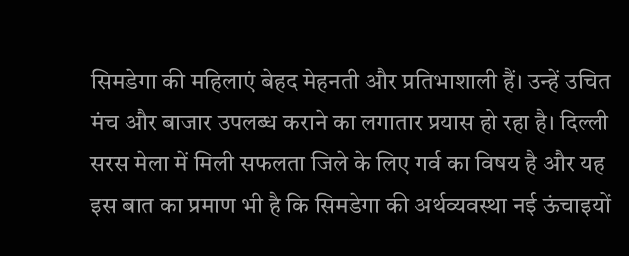सिमडेगा की महिलाएं बेहद मेहनती और प्रतिभाशाली हैं। उन्हें उचित मंच और बाजार उपलब्ध कराने का लगातार प्रयास हो रहा है। दिल्ली सरस मेला में मिली सफलता जिले के लिए गर्व का विषय है और यह इस बात का प्रमाण भी है कि सिमडेगा की अर्थव्यवस्था नई ऊंचाइयों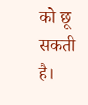को छू सकती है।